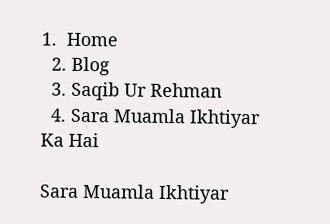1.  Home
  2. Blog
  3. Saqib Ur Rehman
  4. Sara Muamla Ikhtiyar Ka Hai

Sara Muamla Ikhtiyar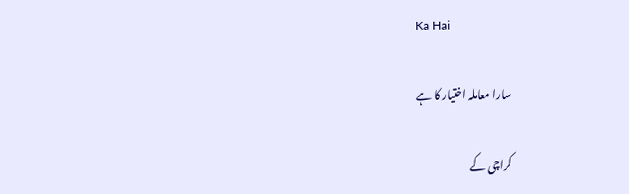Ka Hai

سارا معاملہ اختیار کا ہے

کراچی کے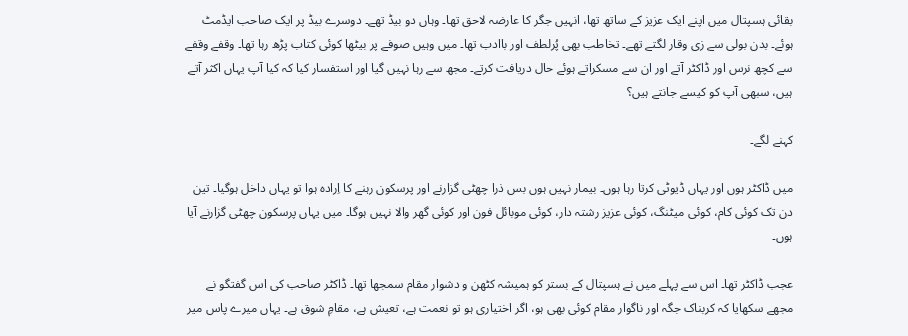بقائی ہسپتال میں اپنے ایک عزیز کے ساتھ تھا، انہیں جگر کا عارضہ لاحق تھا۔ وہاں دو بیڈ تھے۔ دوسرے بیڈ پر ایک صاحب ایڈمٹ ہوئے۔ بدن بولی سے زی وقار لگتے تھے۔ تخاطب بھی پُرلطف اور باادب تھا۔ میں وہیں صوفے پر بیٹھا کوئی کتاب پڑھ رہا تھا۔ وقفے وقفے سے کچھ نرس اور ڈاکٹر آتے اور ان سے مسکراتے ہوئے حال دریافت کرتے۔ مجھ سے رہا نہیں گیا اور استفسار کیا کہ کیا آپ یہاں اکثر آتے ہیں، سبھی آپ کو کیسے جانتے ہیں؟

کہنے لگے۔

میں ڈاکٹر ہوں اور یہاں ڈیوٹی کرتا رہا ہوں۔ بیمار نہیں ہوں بس ذرا چھٹی گزارنے اور پرسکون رہنے کا اِرادہ ہوا تو یہاں داخل ہوگیا۔ تین دن تک کوئی کام، کوئی میٹنگ، کوئی عزیز رشتہ دار، کوئی موبائل فون اور کوئی گھر والا نہیں ہوگا۔ میں یہاں پرسکون چھٹی گزارنے آیا ہوں۔

عجب ڈاکٹر تھا۔ اس سے پہلے میں نے ہسپتال کے بستر کو ہمیشہ کٹھن و دشوار مقام سمجھا تھا۔ ڈاکٹر صاحب کی اس گفتگو نے مجھے سکھایا کہ کربناک جگہ اور ناگوار مقام کوئی بھی ہو، اگر اختیاری ہو تو نعمت ہے، تعیش ہے، مقامِ شوق ہے۔ یہاں میرے پاس میر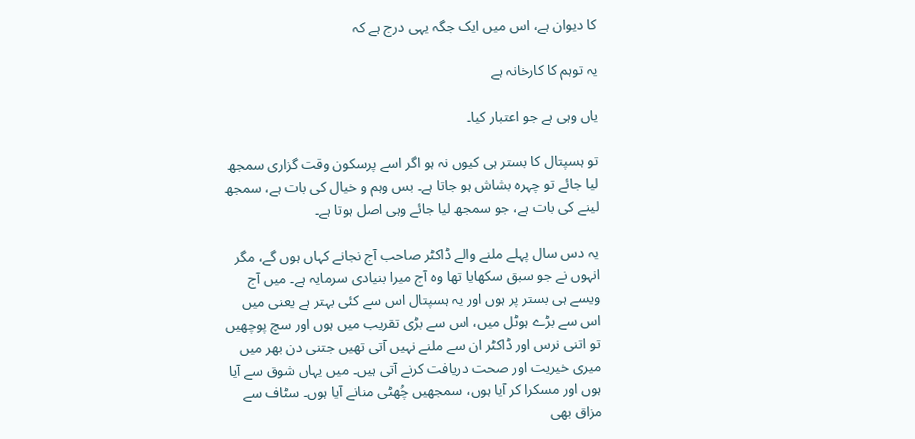کا دیوان ہے، اس میں ایک جگہ یہی درج ہے کہ

یہ توہم کا کارخانہ ہے

یاں وہی ہے جو اعتبار کیا۔

تو ہسپتال کا بستر ہی کیوں نہ ہو اگر اسے پرسکون وقت گزاری سمجھ لیا جائے تو چہرہ بشاش ہو جاتا ہے۔ بس وہم و خیال کی بات ہے، سمجھ لینے کی بات ہے، جو سمجھ لیا جائے وہی اصل ہوتا ہے۔

یہ دس سال پہلے ملنے والے ڈاکٹر صاحب آج نجانے کہاں ہوں گے، مگر انہوں نے جو سبق سکھایا تھا وہ آج میرا بنیادی سرمایہ ہے۔ میں آج ویسے ہی بستر پر ہوں اور یہ ہسپتال اس سے کئی بہتر ہے یعنی میں اس سے بڑے ہوٹل میں، اس سے بڑی تقریب میں ہوں اور سچ پوچھیں تو اتنی نرس اور ڈاکٹر ان سے ملنے نہیں آتی تھیں جتنی دن بھر میں میری خیریت اور صحت دریافت کرنے آتی ہیں۔ میں یہاں شوق سے آیا ہوں اور مسکرا کر آیا ہوں، سمجھیں چُھٹی منانے آیا ہوں۔ سٹاف سے مزاق بھی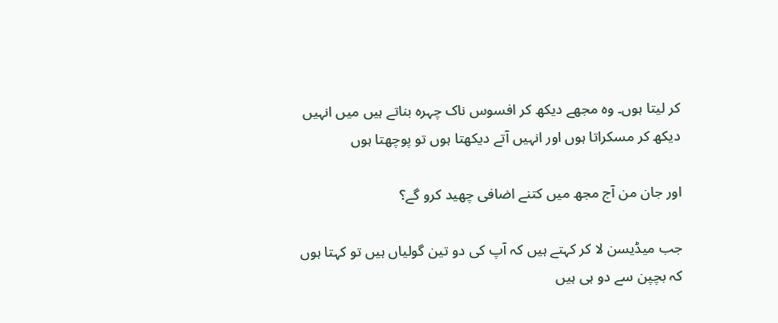کر لیتا ہوں۔ وہ مجھے دیکھ کر افسوس ناک چہرہ بناتے ہیں میں انہیں دیکھ کر مسکراتا ہوں اور انہیں آتے دیکھتا ہوں تو پوچھتا ہوں

اور جان من آج مجھ میں کتنے اضافی چھید کرو گے؟

جب میڈیسن لا کر کہتے ہیں کہ آپ کی دو تین گولیاں ہیں تو کہتا ہوں کہ بچپن سے دو ہی ہیں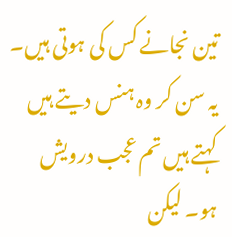تین نجانے کس کی ہوتی ہیں۔ یہ سن کر وہ ہنس دیتے ہیں کہتے ہیں تم عجب درویش ہو۔ لیکن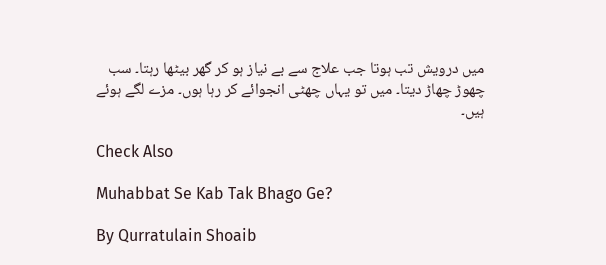میں درویش تب ہوتا جب علاج سے بے نیاز ہو کر گھر بیٹھا رہتا۔ سب چھوڑ چھاڑ دیتا۔ میں تو یہاں چھٹی انجوائے کر رہا ہوں۔ مزے لگے ہوئے ہیں۔

Check Also

Muhabbat Se Kab Tak Bhago Ge?

By Qurratulain Shoaib